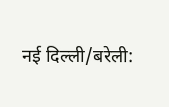नई दिल्ली/बरेली: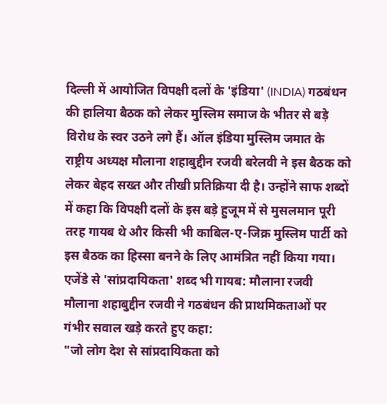दिल्ली में आयोजित विपक्षी दलों के 'इंडिया' (INDIA) गठबंधन की हालिया बैठक को लेकर मुस्लिम समाज के भीतर से बड़े विरोध के स्वर उठने लगे हैं। ऑल इंडिया मुस्लिम जमात के राष्ट्रीय अध्यक्ष मौलाना शहाबुद्दीन रजवी बरेलवी ने इस बैठक को लेकर बेहद सख्त और तीखी प्रतिक्रिया दी है। उन्होंने साफ शब्दों में कहा कि विपक्षी दलों के इस बड़े हुजूम में से मुसलमान पूरी तरह गायब थे और किसी भी काबिल-ए-जिक्र मुस्लिम पार्टी को इस बैठक का हिस्सा बनने के लिए आमंत्रित नहीं किया गया।
एजेंडे से 'सांप्रदायिकता' शब्द भी गायब: मौलाना रजवी
मौलाना शहाबुद्दीन रजवी ने गठबंधन की प्राथमिकताओं पर गंभीर सवाल खड़े करते हुए कहा:
"जो लोग देश से सांप्रदायिकता को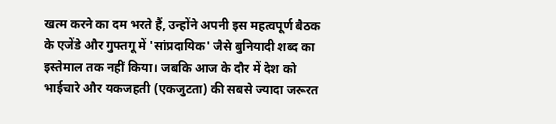खत्म करने का दम भरते हैं, उन्होंने अपनी इस महत्वपूर्ण बैठक के एजेंडे और गुफ्तगू में 'सांप्रदायिक' जैसे बुनियादी शब्द का इस्तेमाल तक नहीं किया। जबकि आज के दौर में देश को भाईचारे और यकजहती (एकजुटता) की सबसे ज्यादा जरूरत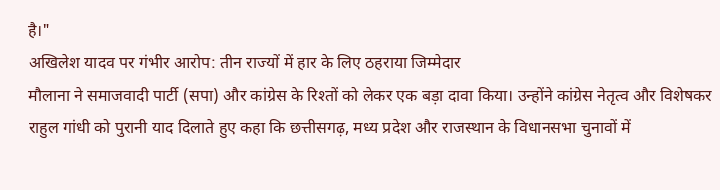है।"
अखिलेश यादव पर गंभीर आरोप: तीन राज्यों में हार के लिए ठहराया जिम्मेदार
मौलाना ने समाजवादी पार्टी (सपा) और कांग्रेस के रिश्तों को लेकर एक बड़ा दावा किया। उन्होंने कांग्रेस नेतृत्व और विशेषकर राहुल गांधी को पुरानी याद दिलाते हुए कहा कि छत्तीसगढ़, मध्य प्रदेश और राजस्थान के विधानसभा चुनावों में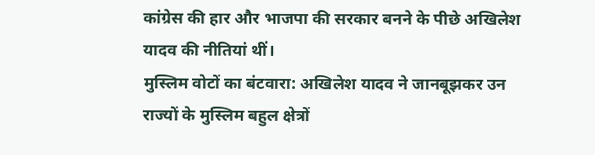कांग्रेस की हार और भाजपा की सरकार बनने के पीछे अखिलेश यादव की नीतियां थीं।
मुस्लिम वोटों का बंटवारा: अखिलेश यादव ने जानबूझकर उन राज्यों के मुस्लिम बहुल क्षेत्रों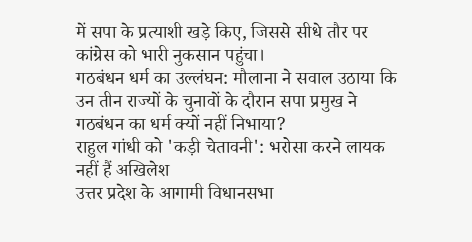में सपा के प्रत्याशी खड़े किए, जिससे सीधे तौर पर कांग्रेस को भारी नुकसान पहुंचा।
गठबंधन धर्म का उल्लंघन: मौलाना ने सवाल उठाया कि उन तीन राज्यों के चुनावों के दौरान सपा प्रमुख ने गठबंधन का धर्म क्यों नहीं निभाया?
राहुल गांधी को 'कड़ी चेतावनी': भरोसा करने लायक नहीं हैं अखिलेश
उत्तर प्रदेश के आगामी विधानसभा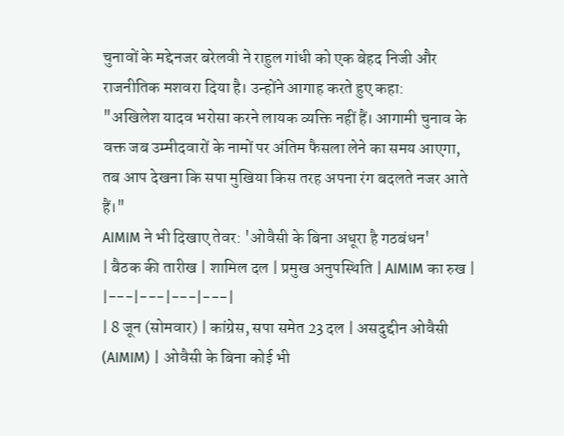चुनावों के मद्देनजर बरेलवी ने राहुल गांधी को एक बेहद निजी और राजनीतिक मशवरा दिया है। उन्होंने आगाह करते हुए कहा:
"अखिलेश यादव भरोसा करने लायक व्यक्ति नहीं हैं। आगामी चुनाव के वक्त जब उम्मीदवारों के नामों पर अंतिम फैसला लेने का समय आएगा, तब आप देखना कि सपा मुखिया किस तरह अपना रंग बदलते नजर आते हैं।"
AIMIM ने भी दिखाए तेवर: 'ओवैसी के बिना अधूरा है गठबंधन'
| बैठक की तारीख | शामिल दल | प्रमुख अनुपस्थिति | AIMIM का रुख |
|---|---|---|---|
| 8 जून (सोमवार) | कांग्रेस, सपा समेत 23 दल | असदुद्दीन ओवैसी (AIMIM) | ओवैसी के बिना कोई भी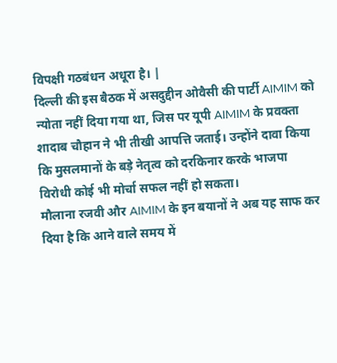विपक्षी गठबंधन अधूरा है। |
दिल्ली की इस बैठक में असदुद्दीन ओवैसी की पार्टी AIMIM को न्योता नहीं दिया गया था, जिस पर यूपी AIMIM के प्रवक्ता शादाब चौहान ने भी तीखी आपत्ति जताई। उन्होंने दावा किया कि मुसलमानों के बड़े नेतृत्व को दरकिनार करके भाजपा विरोधी कोई भी मोर्चा सफल नहीं हो सकता।
मौलाना रजवी और AIMIM के इन बयानों ने अब यह साफ कर दिया है कि आने वाले समय में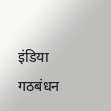इंडिया गठबंधन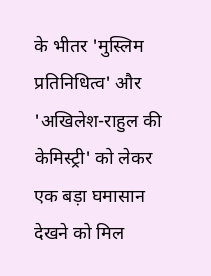के भीतर 'मुस्लिम प्रतिनिधित्व' और 'अखिलेश-राहुल की केमिस्ट्री' को लेकर एक बड़ा घमासान देखने को मिल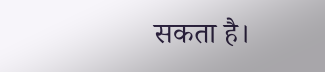सकता है।